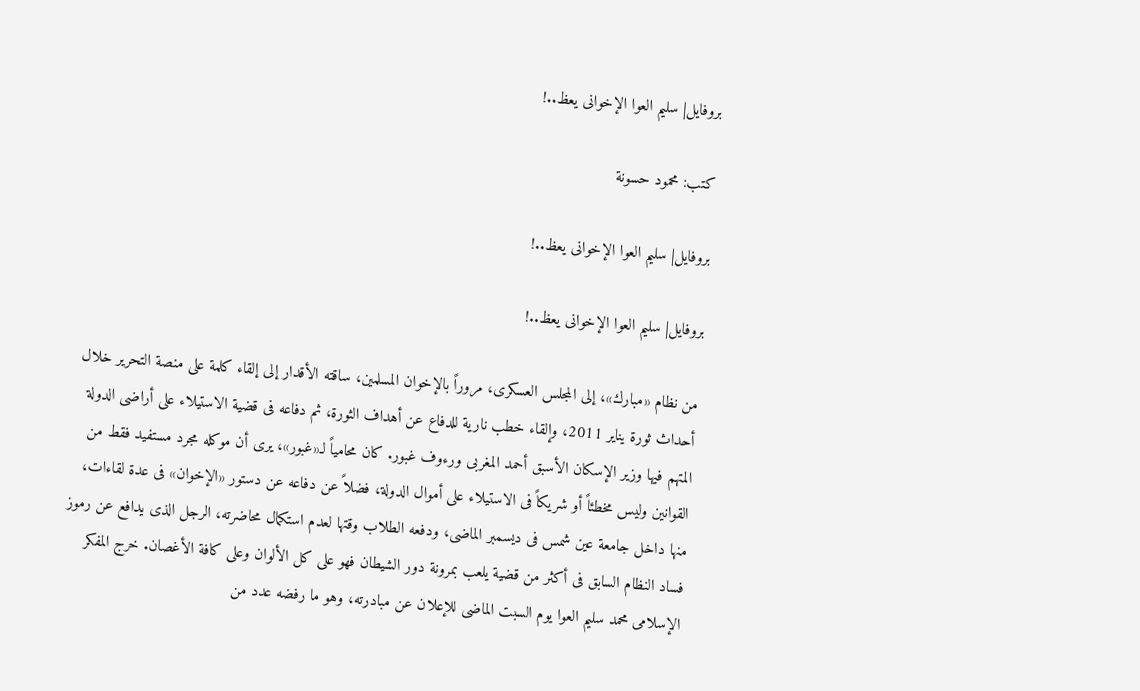بروفايل| سليم العوا الإخوانى يعظ..!

كتب: محمود حسونة

بروفايل| سليم العوا الإخوانى يعظ..!

بروفايل| سليم العوا الإخوانى يعظ..!

من نظام «مبارك»، إلى المجلس العسكرى، مروراً بالإخوان المسلمين، ساقته الأقدار إلى إلقاء كلمة على منصة التحرير خلال أحداث ثورة يناير 2011، وإلقاء خطب نارية للدفاع عن أهداف الثورة، ثم دفاعه فى قضية الاستيلاء على أراضى الدولة المتهم فيها وزير الإسكان الأسبق أحمد المغربى ورءوف غبور. كان محامياً لـ«غبور»، يرى أن موكله مجرد مستفيد فقط من القوانين وليس مخطئاً أو شريكاً فى الاستيلاء على أموال الدولة، فضلاً عن دفاعه عن دستور «الإخوان» فى عدة لقاءات، منها داخل جامعة عين شمس فى ديسمبر الماضى، ودفعه الطلاب وقتها لعدم استكمال محاضرته، الرجل الذى يدافع عن رموز فساد النظام السابق فى أكثر من قضية يلعب بمرونة دور الشيطان فهو على كل الألوان وعلى كافة الأغصان. خرج المفكر الإسلامى محمد سليم العوا يوم السبت الماضى للإعلان عن مبادرته، وهو ما رفضه عدد من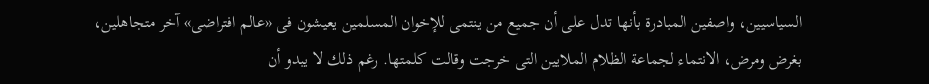السياسيين، واصفين المبادرة بأنها تدل على أن جميع من ينتمى للإخوان المسلمين يعيشون فى «عالم افتراضى» آخر متجاهلين، بغرض ومرض، الانتماء لجماعة الظلام الملايين التى خرجت وقالت كلمتها. رغم ذلك لا يبدو أن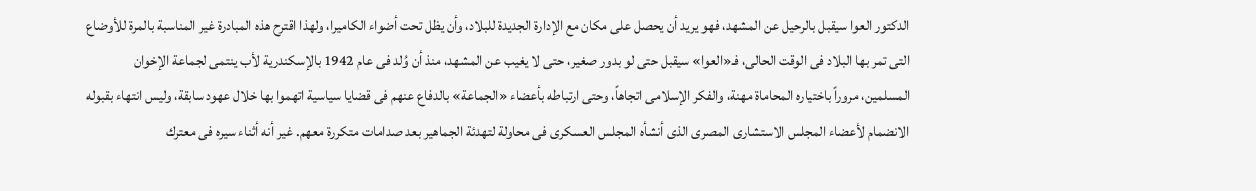الدكتور العوا سيقبل بالرحيل عن المشهد، فهو يريد أن يحصل على مكان مع الإدارة الجديدة للبلاد، وأن يظل تحت أضواء الكاميرا، ولهذا اقترح هذه المبادرة غير المناسبة بالمرة للأوضاع التى تمر بها البلاد فى الوقت الحالى، فـ«العوا» سيقبل حتى لو بدور صغير، حتى لا يغيب عن المشهد، منذ أن وُلد فى عام 1942 بالإسكندرية لأب ينتمى لجماعة الإخوان المسلمين، مروراً باختياره المحاماة مهنة، والفكر الإسلامى اتجاهاً، وحتى ارتباطه بأعضاء «الجماعة» بالدفاع عنهم فى قضايا سياسية اتهموا بها خلال عهود سابقة، وليس انتهاء بقبوله الانضمام لأعضاء المجلس الاستشارى المصرى الذى أنشأه المجلس العسكرى فى محاولة لتهدئة الجماهير بعد صدامات متكررة معهم. غير أنه أثناء سيره فى معترك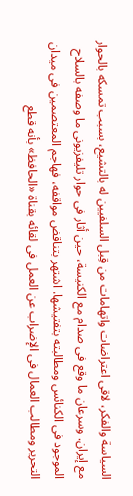السياسة والفكر، لاقى اعتراضات واتهامات من قِبل السلفيين له بالتشيع، بسبب تمسكه بالحوار مع إيران. وسرعان ما وقع فى صدام مع الكنيسة، حين أثار فى حوار تليفزيونى ما وصفه بالسلاح الموجود فى الكنائس ومطالبته بتفتيشها. اشتهر بتناقض مواقفه، فهاجم المعتصمين فى ميدان التحرير ومطالب العمال فى الإضراب عن العمل فى لقائه بقناة «الحافظ» بأنه قطع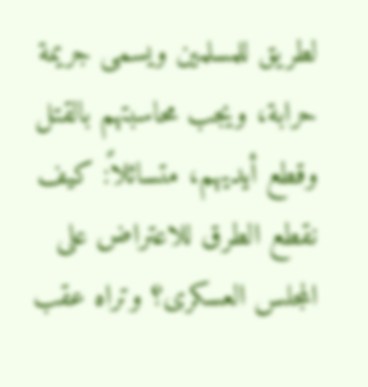لطريق للمسلمين ويسمى جريمة حرابة، ويجب محاسبتهم بالقتل وقطع أيديهم، متسائلاً: كيف نقطع الطرق للاعتراض على المجلس العسكرى؟ وتراه عقب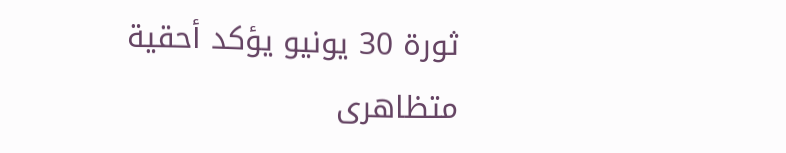ثورة 30 يونيو يؤكد أحقية متظاهرى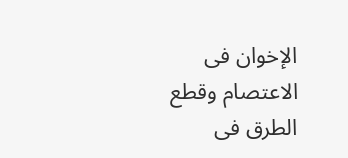الإخوان فى الاعتصام وقطع الطرق فى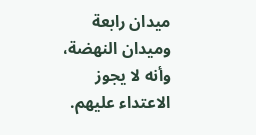ميدان رابعة وميدان النهضة، وأنه لا يجوز الاعتداء عليهم.